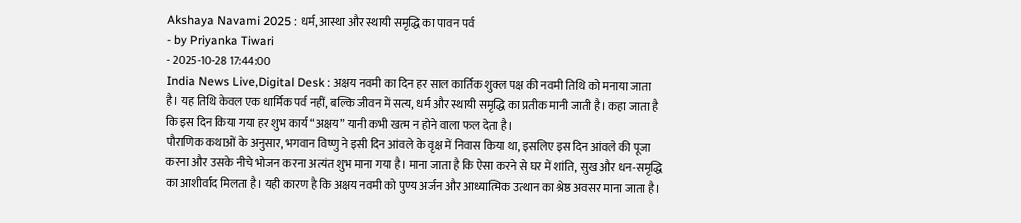Akshaya Navami 2025 : धर्म, आस्था और स्थायी समृद्धि का पावन पर्व
- by Priyanka Tiwari
- 2025-10-28 17:44:00
India News Live,Digital Desk : अक्षय नवमी का दिन हर साल कार्तिक शुक्ल पक्ष की नवमी तिथि को मनाया जाता है। यह तिथि केवल एक धार्मिक पर्व नहीं, बल्कि जीवन में सत्य, धर्म और स्थायी समृद्धि का प्रतीक मानी जाती है। कहा जाता है कि इस दिन किया गया हर शुभ कार्य “अक्षय” यानी कभी खत्म न होने वाला फल देता है।
पौराणिक कथाओं के अनुसार, भगवान विष्णु ने इसी दिन आंवले के वृक्ष में निवास किया था, इसलिए इस दिन आंवले की पूजा करना और उसके नीचे भोजन करना अत्यंत शुभ माना गया है। माना जाता है कि ऐसा करने से घर में शांति, सुख और धन-समृद्धि का आशीर्वाद मिलता है। यही कारण है कि अक्षय नवमी को पुण्य अर्जन और आध्यात्मिक उत्थान का श्रेष्ठ अवसर माना जाता है।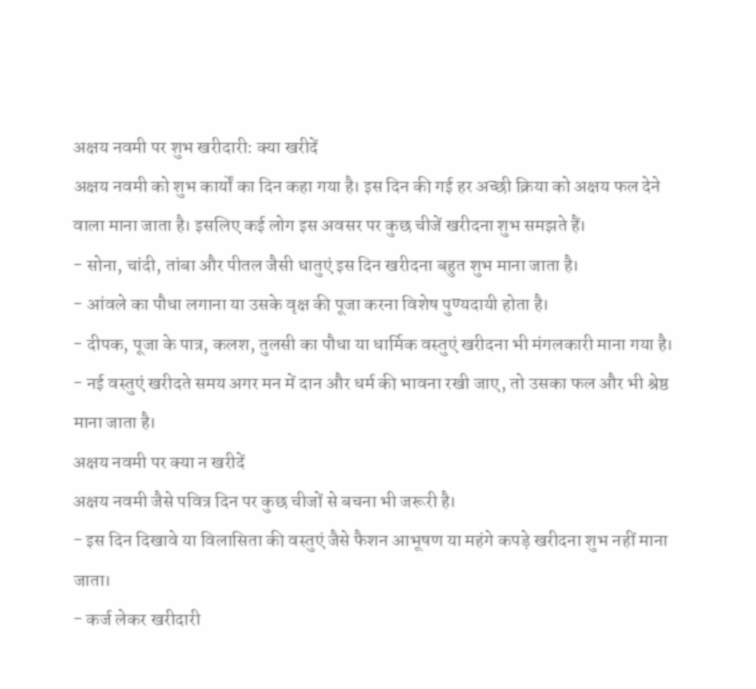अक्षय नवमी पर शुभ खरीदारी: क्या खरीदें
अक्षय नवमी को शुभ कार्यों का दिन कहा गया है। इस दिन की गई हर अच्छी क्रिया को अक्षय फल देने वाला माना जाता है। इसलिए कई लोग इस अवसर पर कुछ चीजें खरीदना शुभ समझते हैं।
- सोना, चांदी, तांबा और पीतल जैसी धातुएं इस दिन खरीदना बहुत शुभ माना जाता है।
- आंवले का पौधा लगाना या उसके वृक्ष की पूजा करना विशेष पुण्यदायी होता है।
- दीपक, पूजा के पात्र, कलश, तुलसी का पौधा या धार्मिक वस्तुएं खरीदना भी मंगलकारी माना गया है।
- नई वस्तुएं खरीदते समय अगर मन में दान और धर्म की भावना रखी जाए, तो उसका फल और भी श्रेष्ठ माना जाता है।
अक्षय नवमी पर क्या न खरीदें
अक्षय नवमी जैसे पवित्र दिन पर कुछ चीजों से बचना भी जरूरी है।
- इस दिन दिखावे या विलासिता की वस्तुएं जैसे फैशन आभूषण या महंगे कपड़े खरीदना शुभ नहीं माना जाता।
- कर्ज लेकर खरीदारी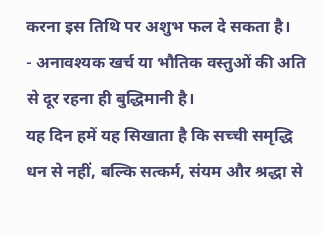करना इस तिथि पर अशुभ फल दे सकता है।
- अनावश्यक खर्च या भौतिक वस्तुओं की अति से दूर रहना ही बुद्धिमानी है।
यह दिन हमें यह सिखाता है कि सच्ची समृद्धि धन से नहीं, बल्कि सत्कर्म, संयम और श्रद्धा से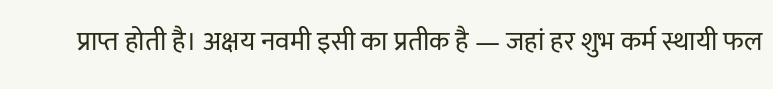प्राप्त होती है। अक्षय नवमी इसी का प्रतीक है — जहां हर शुभ कर्म स्थायी फल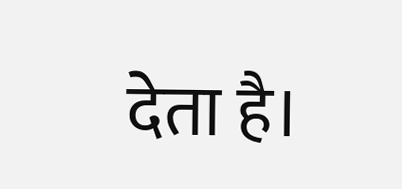देता है।